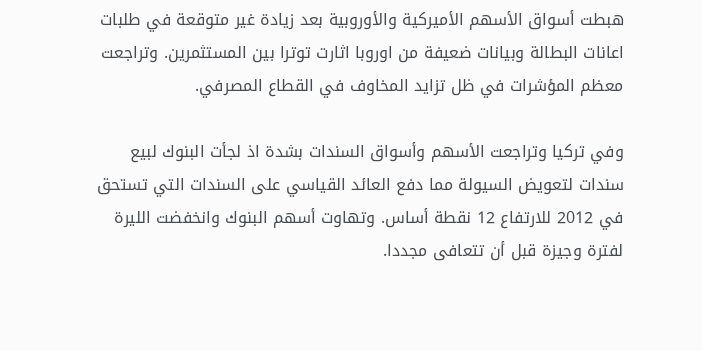هبطت أسواق الأسهم الأميركية والأوروبية بعد زيادة غير متوقعة في طلبات اعانات البطالة وبيانات ضعيفة من اوروبا اثارت توترا بين المستثمرين. وتراجعت معظم المؤشرات في ظل تزايد المخاوف في القطاع المصرفي.

وفي تركيا وتراجعت الأسهم وأسواق السندات بشدة اذ لجأت البنوك لبيع سندات لتعويض السيولة مما دفع العائد القياسي على السندات التي تستحق في 2012 للارتفاع 12 نقطة أساس. وتهاوت أسهم البنوك وانخفضت الليرة لفترة وجيزة قبل أن تتعافى مجددا.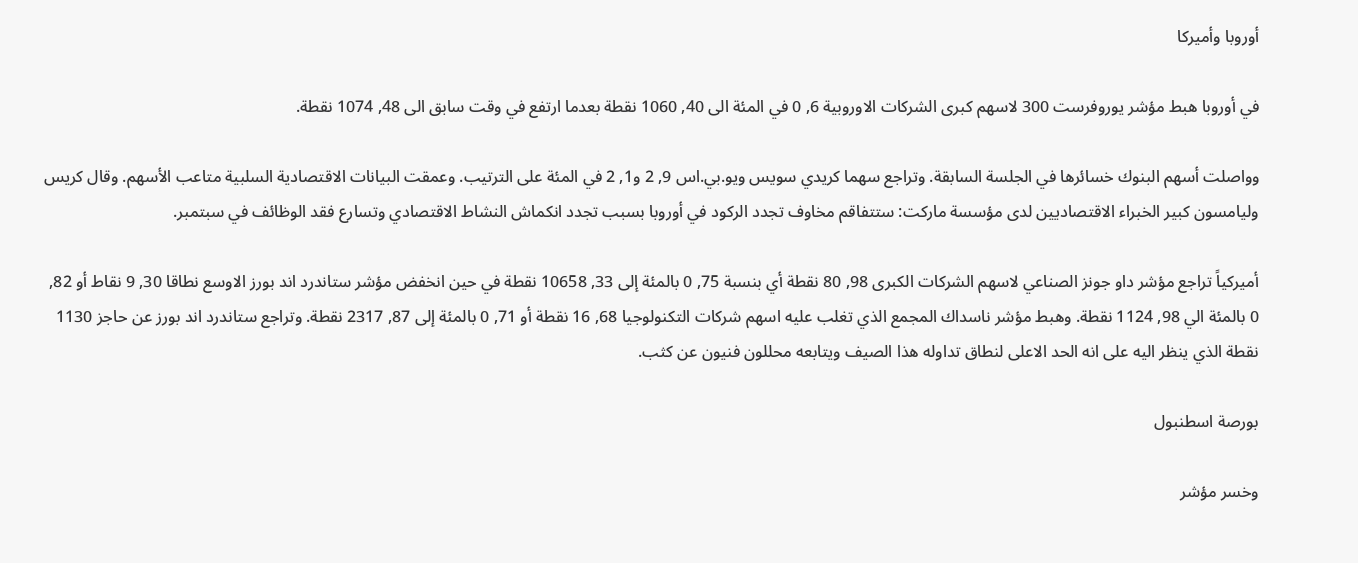أوروبا وأميركا

في أوروبا هبط مؤشر يوروفرست 300 لاسهم كبرى الشركات الاوروبية 6, 0 في المئة الى 40, 1060 نقطة بعدما ارتفع في وقت سابق الى 48, 1074 نقطة.

وواصلت أسهم البنوك خسائرها في الجلسة السابقة. وتراجع سهما كريدي سويس ويو.بي.اس 9, 2 و1, 2 في المئة على الترتيب. وعمقت البيانات الاقتصادية السلبية متاعب الأسهم. وقال كريس وليامسون كبير الخبراء الاقتصاديين لدى مؤسسة ماركت: ستتفاقم مخاوف تجدد الركود في أوروبا بسبب تجدد انكماش النشاط الاقتصادي وتسارع فقد الوظائف في سبتمبر.

أميركياً تراجع مؤشر داو جونز الصناعي لاسهم الشركات الكبرى 98, 80 نقطة أي بنسبة 75, 0 بالمئة إلى 33, 10658 نقطة في حين انخفض مؤشر ستاندرد اند بورز الاوسع نطاقا 30, 9 نقاط أو 82, 0 بالمئة الي 98, 1124 نقطة. وهبط مؤشر ناسداك المجمع الذي تغلب عليه اسهم شركات التكنولوجيا 68, 16 نقطة أو 71, 0 بالمئة إلى 87, 2317 نقطة. وتراجع ستاندرد اند بورز عن حاجز 1130 نقطة الذي ينظر اليه على انه الحد الاعلى لنطاق تداوله هذا الصيف ويتابعه محللون فنيون عن كثب.

بورصة اسطنبول

وخسر مؤشر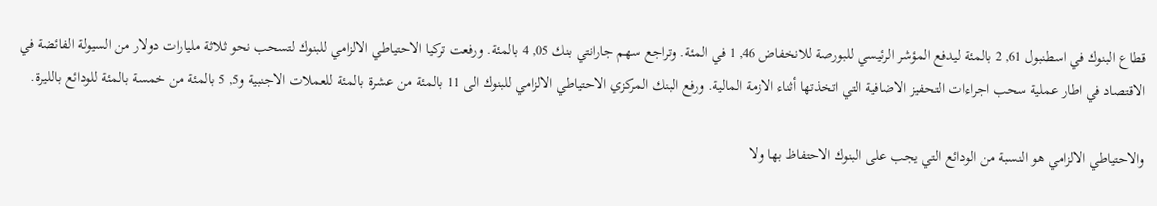قطاع البنوك في اسطنبول 61, 2 بالمئة ليدفع المؤشر الرئيسي للبورصة للانخفاض 46, 1 في المئة. وتراجع سهم جارانتي بنك 05, 4 بالمئة. ورفعت تركيا الاحتياطي الالزامي للبنوك لتسحب نحو ثلاثة مليارات دولار من السيولة الفائضة في الاقتصاد في اطار عملية سحب اجراءات التحفيز الاضافية التي اتخذتها أثناء الازمة المالية. ورفع البنك المركزي الاحتياطي الالزامي للبنوك الى 11 بالمئة من عشرة بالمئة للعملات الاجنبية و5, 5 بالمئة من خمسة بالمئة للودائع بالليرة.

والاحتياطي الالزامي هو النسبة من الودائع التي يجب على البنوك الاحتفاظ بها ولا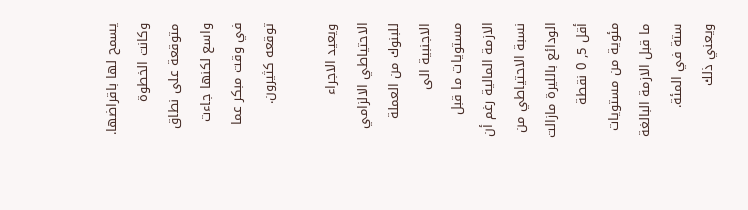يسمح لها باقراضها. وكانت الخطوة متوقعة على نطاق واسع لكنها جاءت في وقت مبكر عما توقعه كثيرون.

ويعيد الاجراء الاحتياطي الالزامي للبنوك من العملة الاجنبية الى مستويات ما قبل الازمة المالية رغم أن نسبة الاحتياطي من الودائع بالليرة مازالت أقل 5, 0 نقطة مئوية من مستويات ما قبل الازمة البالغة ستة في المئة. ويعني ذلك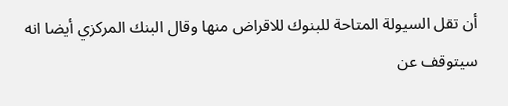أن تقل السيولة المتاحة للبنوك للاقراض منها وقال البنك المركزي أيضا انه سيتوقف عن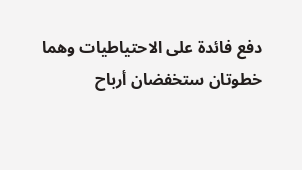دفع فائدة على الاحتياطيات وهما خطوتان ستخفضان أرباح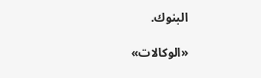البنوك.

«الوكالات»